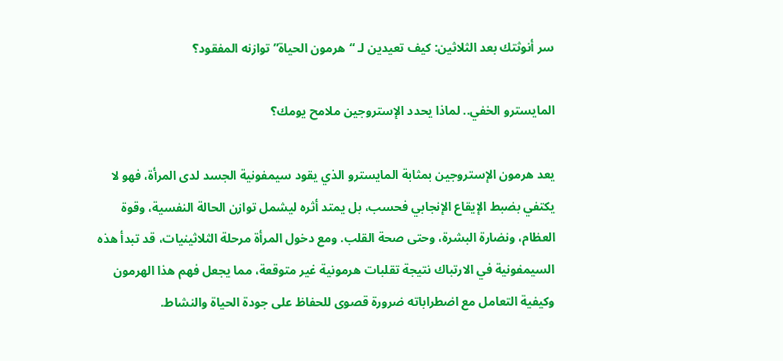سر أنوثتك بعد الثلاثين: كيف تعيدين لـ “هرمون الحياة” توازنه المفقود؟

المايسترو الخفي.. لماذا يحدد الإستروجين ملامح يومك؟

يعد هرمون الإستروجين بمثابة المايسترو الذي يقود سيمفونية الجسد لدى المرأة، فهو لا يكتفي بضبط الإيقاع الإنجابي فحسب، بل يمتد أثره ليشمل توازن الحالة النفسية، وقوة العظام، ونضارة البشرة، وحتى صحة القلب. ومع دخول المرأة مرحلة الثلاثينيات، قد تبدأ هذه السيمفونية في الارتباك نتيجة تقلبات هرمونية غير متوقعة، مما يجعل فهم هذا الهرمون وكيفية التعامل مع اضطراباته ضرورة قصوى للحفاظ على جودة الحياة والنشاط.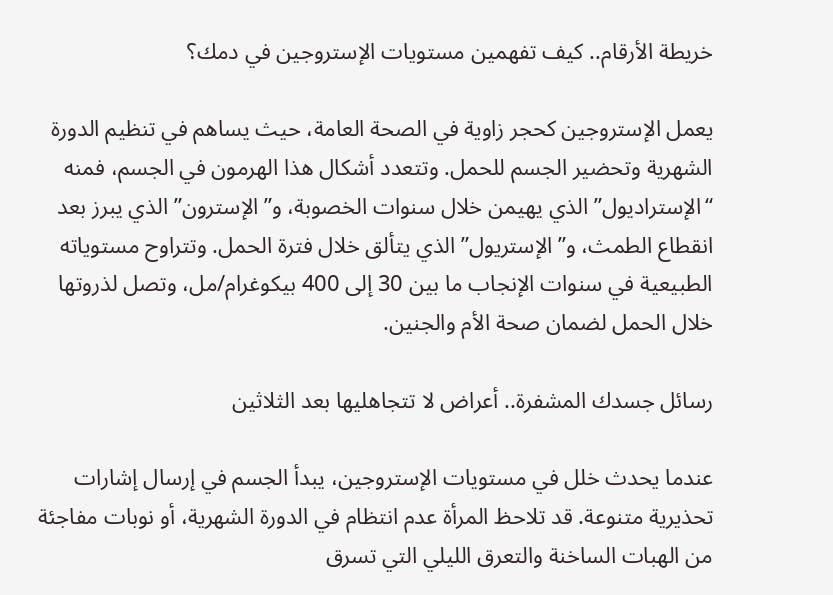خريطة الأرقام.. كيف تفهمين مستويات الإستروجين في دمك؟

يعمل الإستروجين كحجر زاوية في الصحة العامة، حيث يساهم في تنظيم الدورة الشهرية وتحضير الجسم للحمل. وتتعدد أشكال هذا الهرمون في الجسم، فمنه “الإستراديول” الذي يهيمن خلال سنوات الخصوبة، و”الإسترون” الذي يبرز بعد انقطاع الطمث، و”الإستريول” الذي يتألق خلال فترة الحمل. وتتراوح مستوياته الطبيعية في سنوات الإنجاب ما بين 30 إلى 400 بيكوغرام/مل، وتصل لذروتها خلال الحمل لضمان صحة الأم والجنين.

رسائل جسدك المشفرة.. أعراض لا تتجاهليها بعد الثلاثين

عندما يحدث خلل في مستويات الإستروجين، يبدأ الجسم في إرسال إشارات تحذيرية متنوعة. قد تلاحظ المرأة عدم انتظام في الدورة الشهرية، أو نوبات مفاجئة من الهبات الساخنة والتعرق الليلي التي تسرق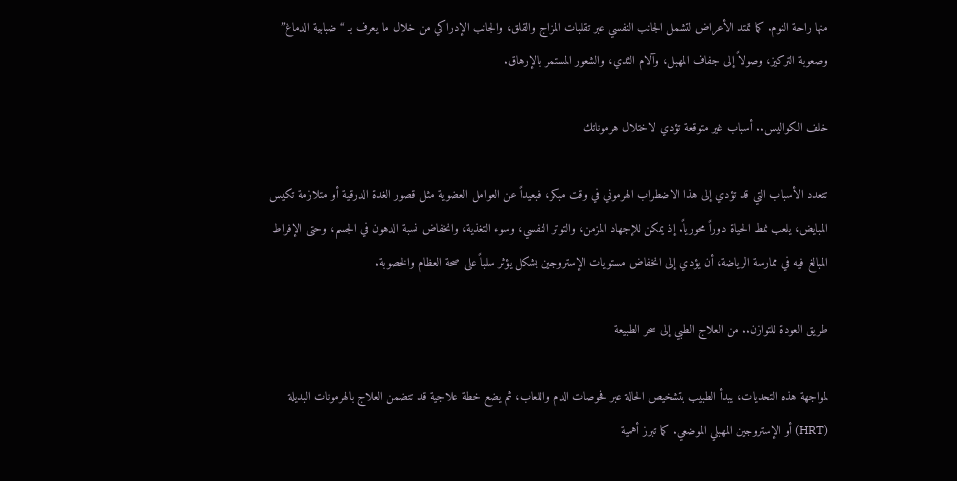منها راحة النوم. كما تمتد الأعراض لتشمل الجانب النفسي عبر تقلبات المزاج والقلق، والجانب الإدراكي من خلال ما يعرف بـ “ضبابية الدماغ” وصعوبة التركيز، وصولاً إلى جفاف المهبل، وآلام الثدي، والشعور المستمر بالإرهاق.

خلف الكواليس.. أسباب غير متوقعة تؤدي لاختلال هرموناتك

تتعدد الأسباب التي قد تؤدي إلى هذا الاضطراب الهرموني في وقت مبكر، فبعيداً عن العوامل العضوية مثل قصور الغدة الدرقية أو متلازمة تكيس المبايض، يلعب نمط الحياة دوراً محورياً. إذ يمكن للإجهاد المزمن، والتوتر النفسي، وسوء التغذية، وانخفاض نسبة الدهون في الجسم، وحتى الإفراط المبالغ فيه في ممارسة الرياضة، أن يؤدي إلى انخفاض مستويات الإستروجين بشكل يؤثر سلباً على صحة العظام والخصوبة.

طريق العودة للتوازن.. من العلاج الطبي إلى سحر الطبيعة

لمواجهة هذه التحديات، يبدأ الطبيب بتشخيص الحالة عبر فحوصات الدم واللعاب، ثم يضع خطة علاجية قد تتضمن العلاج بالهرمونات البديلة (HRT) أو الإستروجين المهبلي الموضعي. كما تبرز أهمية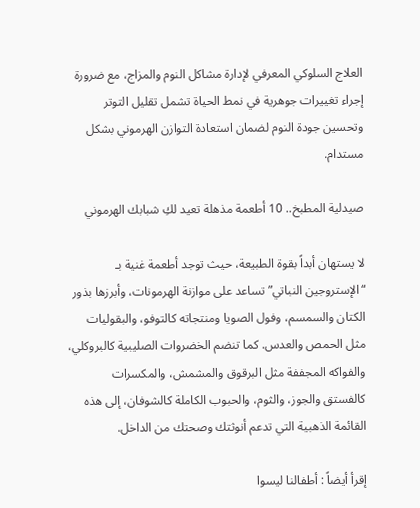العلاج السلوكي المعرفي لإدارة مشاكل النوم والمزاج، مع ضرورة إجراء تغييرات جوهرية في نمط الحياة تشمل تقليل التوتر وتحسين جودة النوم لضمان استعادة التوازن الهرموني بشكل مستدام.

صيدلية المطبخ.. 10 أطعمة مذهلة تعيد لكِ شبابك الهرموني

لا يستهان أبداً بقوة الطبيعة، حيث توجد أطعمة غنية بـ “الإستروجين النباتي” تساعد على موازنة الهرمونات، وأبرزها بذور الكتان والسمسم، وفول الصويا ومنتجاته كالتوفو، والبقوليات مثل الحمص والعدس. كما تنضم الخضروات الصليبية كالبروكلي، والفواكه المجففة مثل البرقوق والمشمش، والمكسرات كالفستق والجوز، والثوم، والحبوب الكاملة كالشوفان، إلى هذه القائمة الذهبية التي تدعم أنوثتك وصحتك من الداخل.

إقرأ أيضاً : أطفالنا ليسوا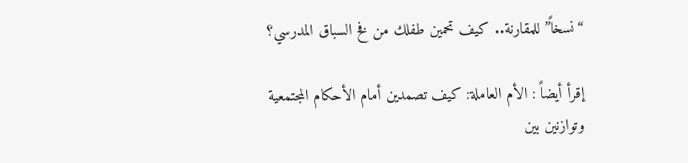“نسخاً” للمقارنة.. كيف تحمين طفلك من فخ السباق المدرسي؟

إقرأ أيضاً : الأم العاملة: كيف تصمدين أمام الأحكام المجتمعية وتوازنين بين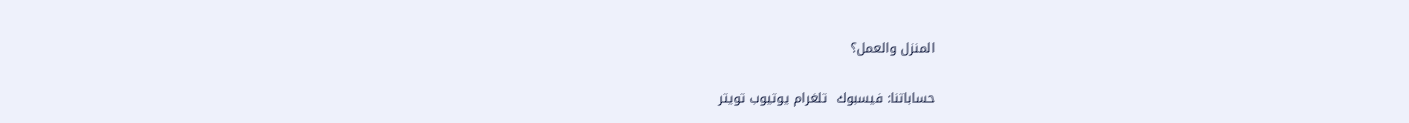المنزل والعمل؟

حساباتنا: فيسبوك  تلغرام يوتيوب تويتر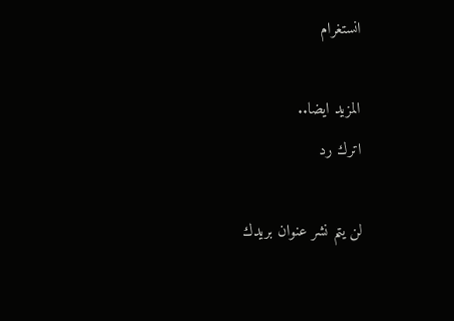انستغرام

المزيد ايضا..
اترك رد

لن يتم نشر عنوان بريدك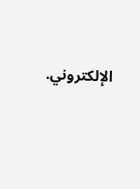الإلكتروني.